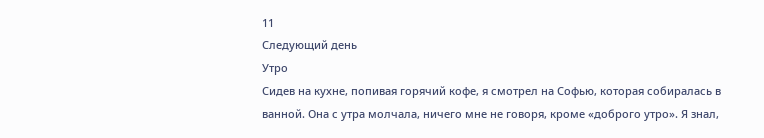11
Следующий день
Утро
Сидев на кухне, попивая горячий кофе, я смотрел на Софью, которая собиралась в ванной. Она с утра молчала, ничего мне не говоря, кроме «доброго утро». Я знал,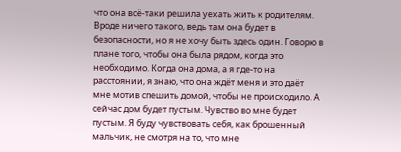что она всё-таки решила уехать жить к родителям.
Вроде ничего такого, ведь там она будет в безопасности, но я не хочу быть здесь один. Говорю в плане того, чтобы она была рядом, когда это необходимо. Когда она дома, а я где-то на расстоянии, я знаю, что она ждёт меня и это даёт мне мотив спешить домой, чтобы не происходило. А сейчас дом будет пустым. Чувство во мне будет пустым. Я буду чувствовать себя, как брошенный мальчик, не смотря на то, что мне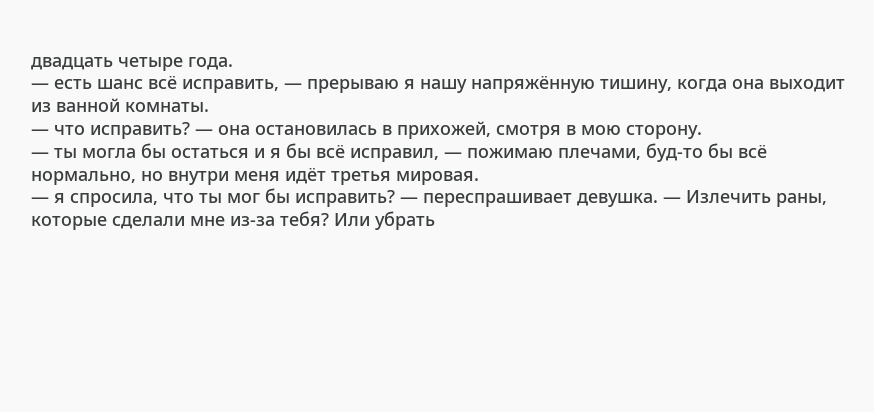двадцать четыре года.
— есть шанс всё исправить, — прерываю я нашу напряжённую тишину, когда она выходит из ванной комнаты.
— что исправить? — она остановилась в прихожей, смотря в мою сторону.
— ты могла бы остаться и я бы всё исправил, — пожимаю плечами, буд-то бы всё нормально, но внутри меня идёт третья мировая.
— я спросила, что ты мог бы исправить? — переспрашивает девушка. — Излечить раны, которые сделали мне из-за тебя? Или убрать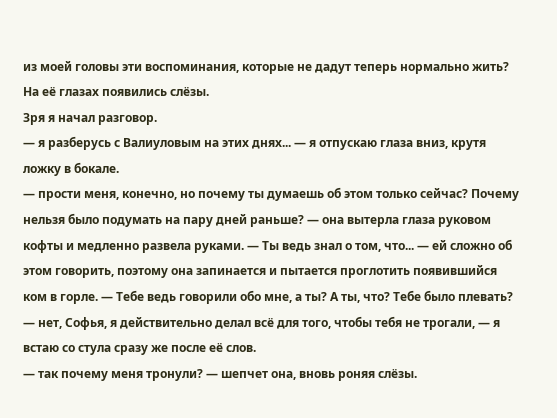из моей головы эти воспоминания, которые не дадут теперь нормально жить?
На её глазах появились слёзы.
Зря я начал разговор.
— я разберусь с Валиуловым на этих днях... — я отпускаю глаза вниз, крутя ложку в бокале.
— прости меня, конечно, но почему ты думаешь об этом только сейчас? Почему нельзя было подумать на пару дней раньше? — она вытерла глаза руковом кофты и медленно развела руками. — Ты ведь знал о том, что... — ей сложно об этом говорить, поэтому она запинается и пытается проглотить появившийся ком в горле. — Тебе ведь говорили обо мне, а ты? А ты, что? Тебе было плевать?
— нет, Софья, я действительно делал всё для того, чтобы тебя не трогали, — я встаю со стула сразу же после её слов.
— так почему меня тронули? — шепчет она, вновь роняя слёзы.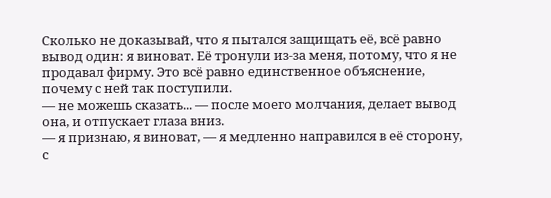Сколько не доказывай, что я пытался защищать её, всё равно вывод один: я виноват. Её тронули из-за меня, потому, что я не продавал фирму. Это всё равно единственное объяснение, почему с ней так поступили.
— не можешь сказать... — после моего молчания, делает вывод она, и отпускает глаза вниз.
— я признаю, я виноват, — я медленно направился в её сторону, с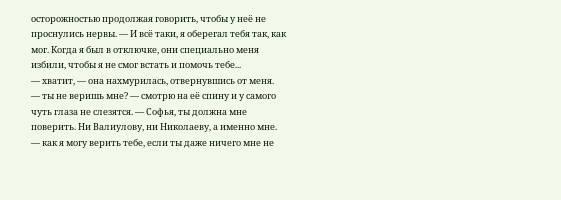осторожностью продолжая говорить, чтобы у неё не проснулись нервы. — И всё таки, я оберегал тебя так, как мог. Когда я был в отключке, они специально меня избили, чтобы я не смог встать и помочь тебе...
— хватит, — она нахмурилась, отвернувшись от меня.
— ты не веришь мне? — смотрю на её спину и у самого чуть глаза не слезятся. — Софья, ты должна мне поверить. Ни Валиулову, ни Николаеву, а именно мне.
— как я могу верить тебе, если ты даже ничего мне не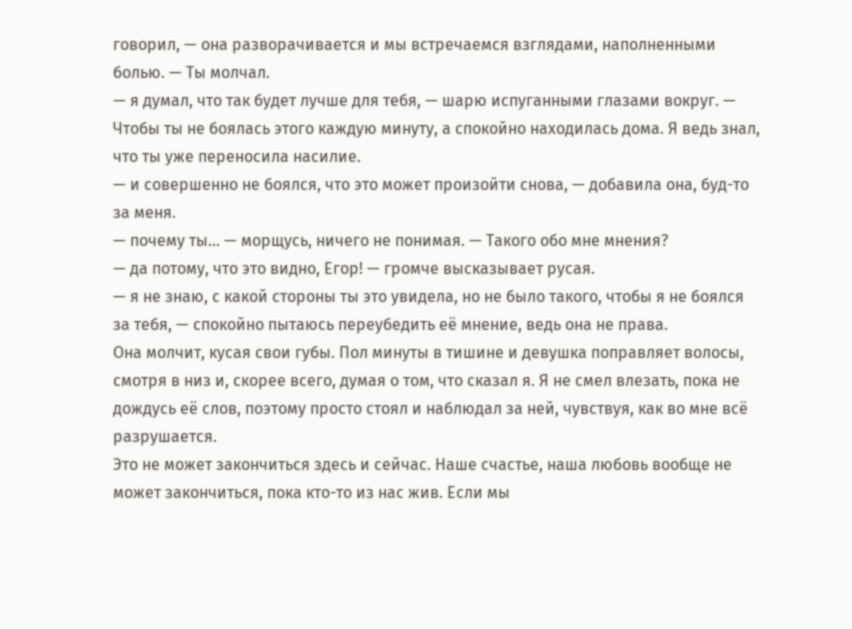говорил, — она разворачивается и мы встречаемся взглядами, наполненными болью. — Ты молчал.
— я думал, что так будет лучше для тебя, — шарю испуганными глазами вокруг. — Чтобы ты не боялась этого каждую минуту, а спокойно находилась дома. Я ведь знал, что ты уже переносила насилие.
— и совершенно не боялся, что это может произойти снова, — добавила она, буд-то за меня.
— почему ты... — морщусь, ничего не понимая. — Такого обо мне мнения?
— да потому, что это видно, Егор! — громче высказывает русая.
— я не знаю, с какой стороны ты это увидела, но не было такого, чтобы я не боялся за тебя, — спокойно пытаюсь переубедить её мнение, ведь она не права.
Она молчит, кусая свои губы. Пол минуты в тишине и девушка поправляет волосы, смотря в низ и, скорее всего, думая о том, что сказал я. Я не смел влезать, пока не дождусь её слов, поэтому просто стоял и наблюдал за ней, чувствуя, как во мне всё разрушается.
Это не может закончиться здесь и сейчас. Наше счастье, наша любовь вообще не может закончиться, пока кто-то из нас жив. Если мы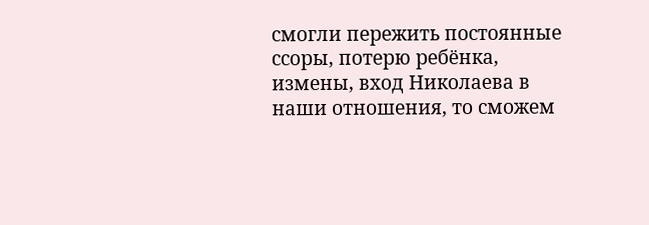смогли пережить постоянные ссоры, потерю ребёнка, измены, вход Николаева в наши отношения, то сможем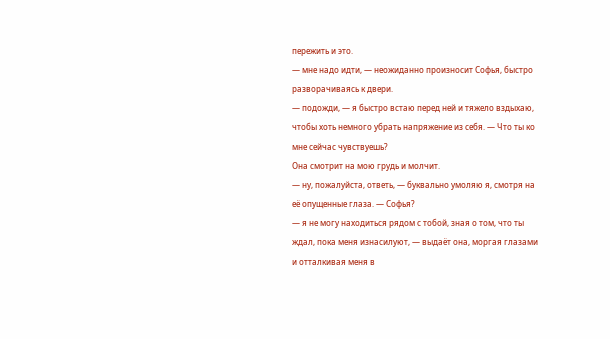пережить и это.
— мне надо идти, — неожиданно произносит Софья, быстро разворачиваясь к двери.
— подожди, — я быстро встаю перед ней и тяжело вздыхаю, чтобы хоть немного убрать напряжение из себя. — Что ты ко мне сейчас чувствуешь?
Она смотрит на мою грудь и молчит.
— ну, пожалуйста, ответь, — буквально умоляю я, смотря на её опущенные глаза. — Софья?
— я не могу находиться рядом с тобой, зная о том, что ты ждал, пока меня изнасилуют, — выдаёт она, моргая глазами и отталкивая меня в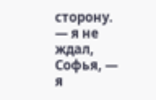сторону.
— я не ждал, Софья, — я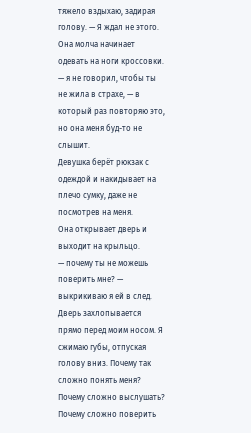тяжело вздыхаю, задирая голову. — Я ждал не этого.
Она молча начинает одевать на ноги кроссовки.
— я не говорил, чтобы ты не жила в страхе, — в который раз повторяю это, но она меня буд-то не слышит.
Девушка берёт рюкзак с одеждой и накидывает на плечо сумку, даже не посмотрев на меня.
Она открывает дверь и выходит на крыльцо.
— почему ты не можешь поверить мне? — выкрикиваю я ей в след.
Дверь захлопывается прямо перед моим носом. Я сжимаю губы, отпуская голову вниз. Почему так сложно понять меня? Почему сложно выслушать? Почему сложно поверить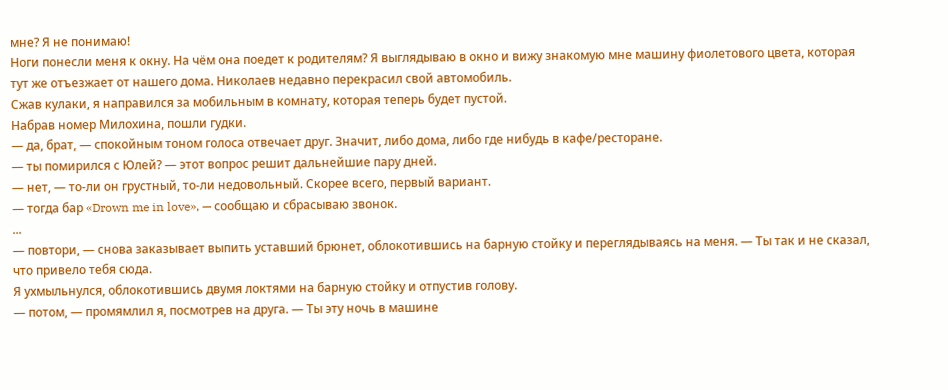мне? Я не понимаю!
Ноги понесли меня к окну. На чём она поедет к родителям? Я выглядываю в окно и вижу знакомую мне машину фиолетового цвета, которая тут же отъезжает от нашего дома. Николаев недавно перекрасил свой автомобиль.
Сжав кулаки, я направился за мобильным в комнату, которая теперь будет пустой.
Набрав номер Милохина, пошли гудки.
— да, брат, — спокойным тоном голоса отвечает друг. Значит, либо дома, либо где нибудь в кафе/ресторане.
— ты помирился с Юлей? — этот вопрос решит дальнейшие пару дней.
— нет, — то-ли он грустный, то-ли недовольный. Скорее всего, первый вариант.
— тогда бар «Drown me in love», — сообщаю и сбрасываю звонок.
...
— повтори, — снова заказывает выпить уставший брюнет, облокотившись на барную стойку и переглядываясь на меня. — Ты так и не сказал, что привело тебя сюда.
Я ухмыльнулся, облокотившись двумя локтями на барную стойку и отпустив голову.
— потом, — промямлил я, посмотрев на друга. — Ты эту ночь в машине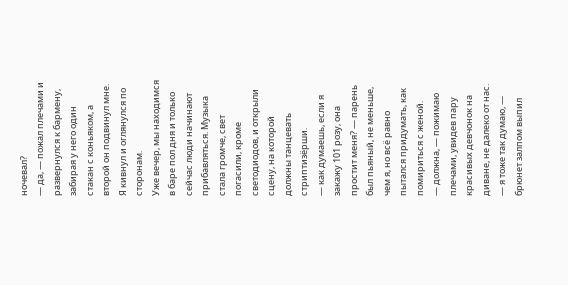ночевал?
— да, — пожал плечами и развернулся к бармену, забирая у него один стакан с коньяком, а второй он подвинул мне.
Я кивнул и оглянулся по сторонам.
Уже вечер, мы находимся в баре пол дня и только сейчас люди начинают прибавляться. Музыка стала громче, свет погасили, кроме светодиодов, и открыли сцену, на которой должны танцевать стриптизёрши.
— как думаешь, если я закажу 101 розу, она простит меня? — парень был пьяный, не меньше, чем я, но всё равно пытался придумать, как помириться с женой.
— должна, — пожимаю плечами, увидев пару красивых девчонок на диване, не далеко от нас.
— я тоже так думаю, — брюнет залпом выпил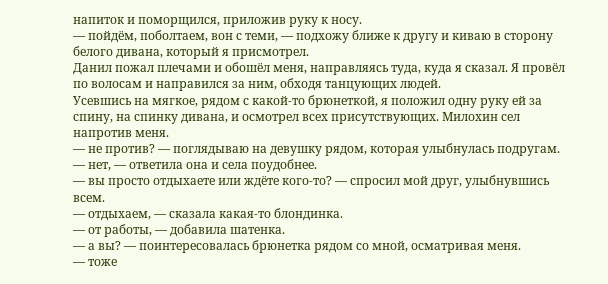напиток и поморщился, приложив руку к носу.
— пойдём, поболтаем, вон с теми, — подхожу ближе к другу и киваю в сторону белого дивана, который я присмотрел.
Данил пожал плечами и обошёл меня, направляясь туда, куда я сказал. Я провёл по волосам и направился за ним, обходя танцующих людей.
Усевшись на мягкое, рядом с какой-то брюнеткой, я положил одну руку ей за спину, на спинку дивана, и осмотрел всех присутствующих. Милохин сел напротив меня.
— не против? — поглядываю на девушку рядом, которая улыбнулась подругам.
— нет, — ответила она и села поудобнее.
— вы просто отдыхаете или ждёте кого-то? — спросил мой друг, улыбнувшись всем.
— отдыхаем, — сказала какая-то блондинка.
— от работы, — добавила шатенка.
— а вы? — поинтересовалась брюнетка рядом со мной, осматривая меня.
— тоже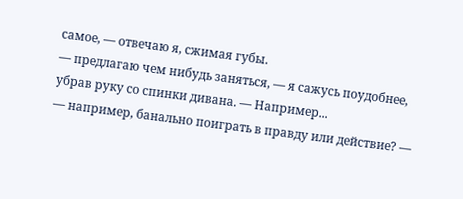самое, — отвечаю я, сжимая губы.
— предлагаю чем нибудь заняться, — я сажусь поудобнее, убрав руку со спинки дивана. — Например...
— например, банально поиграть в правду или действие? —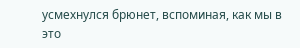усмехнулся брюнет, вспоминая, как мы в это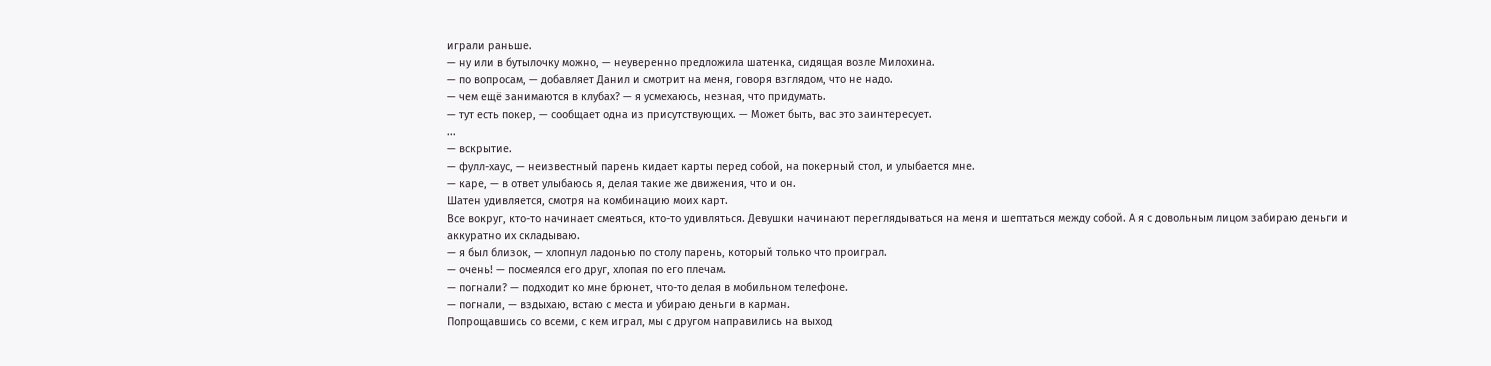играли раньше.
— ну или в бутылочку можно, — неуверенно предложила шатенка, сидящая возле Милохина.
— по вопросам, — добавляет Данил и смотрит на меня, говоря взглядом, что не надо.
— чем ещё занимаются в клубах? — я усмехаюсь, незная, что придумать.
— тут есть покер, — сообщает одна из присутствующих. — Может быть, вас это заинтересует.
...
— вскрытие.
— фулл-хаус, — неизвестный парень кидает карты перед собой, на покерный стол, и улыбается мне.
— каре, — в ответ улыбаюсь я, делая такие же движения, что и он.
Шатен удивляется, смотря на комбинацию моих карт.
Все вокруг, кто-то начинает смеяться, кто-то удивляться. Девушки начинают переглядываться на меня и шептаться между собой. А я с довольным лицом забираю деньги и аккуратно их складываю.
— я был близок, — хлопнул ладонью по столу парень, который только что проиграл.
— очень! — посмеялся его друг, хлопая по его плечам.
— погнали? — подходит ко мне брюнет, что-то делая в мобильном телефоне.
— погнали, — вздыхаю, встаю с места и убираю деньги в карман.
Попрощавшись со всеми, с кем играл, мы с другом направились на выход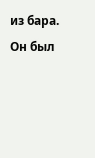из бара. Он был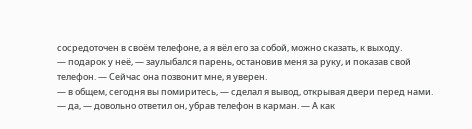сосредоточен в своём телефоне, а я вёл его за собой, можно сказать, к выходу.
— подарок у неё, — заулыбался парень, остановив меня за руку, и показав свой телефон. — Сейчас она позвонит мне, я уверен.
— в общем, сегодня вы помиритесь, — сделал я вывод, открывая двери перед нами.
— да, — довольно ответил он, убрав телефон в карман. — А как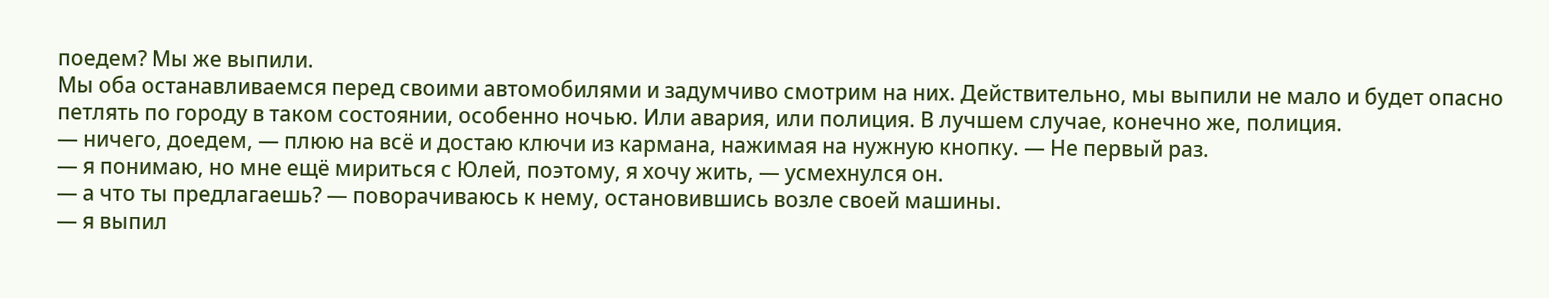поедем? Мы же выпили.
Мы оба останавливаемся перед своими автомобилями и задумчиво смотрим на них. Действительно, мы выпили не мало и будет опасно петлять по городу в таком состоянии, особенно ночью. Или авария, или полиция. В лучшем случае, конечно же, полиция.
— ничего, доедем, — плюю на всё и достаю ключи из кармана, нажимая на нужную кнопку. — Не первый раз.
— я понимаю, но мне ещё мириться с Юлей, поэтому, я хочу жить, — усмехнулся он.
— а что ты предлагаешь? — поворачиваюсь к нему, остановившись возле своей машины.
— я выпил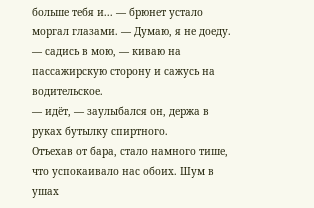больше тебя и... — брюнет устало моргал глазами. — Думаю, я не доеду.
— садись в мою, — киваю на пассажирскую сторону и сажусь на водительское.
— идёт, — заулыбался он, держа в руках бутылку спиртного.
Отъехав от бара, стало намного тише, что успокаивало нас обоих. Шум в ушах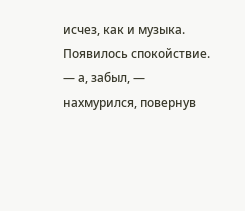исчез, как и музыка. Появилось спокойствие.
— а, забыл, — нахмурился, повернув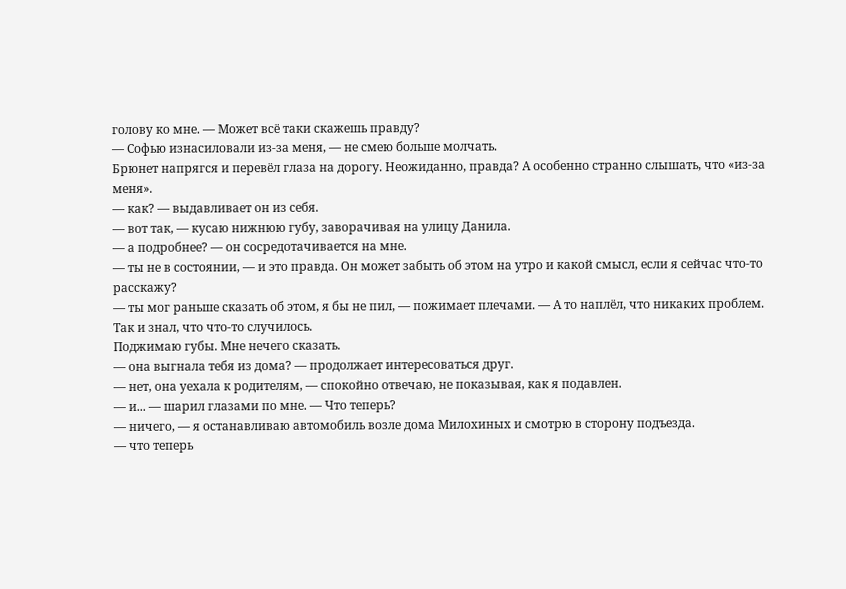голову ко мне. — Может всё таки скажешь правду?
— Софью изнасиловали из-за меня, — не смею больше молчать.
Брюнет напрягся и перевёл глаза на дорогу. Неожиданно, правда? А особенно странно слышать, что «из-за меня».
— как? — выдавливает он из себя.
— вот так, — кусаю нижнюю губу, заворачивая на улицу Данила.
— а подробнее? — он сосредотачивается на мне.
— ты не в состоянии, — и это правда. Он может забыть об этом на утро и какой смысл, если я сейчас что-то расскажу?
— ты мог раньше сказать об этом, я бы не пил, — пожимает плечами. — А то наплёл, что никаких проблем. Так и знал, что что-то случилось.
Поджимаю губы. Мне нечего сказать.
— она выгнала тебя из дома? — продолжает интересоваться друг.
— нет, она уехала к родителям, — спокойно отвечаю, не показывая, как я подавлен.
— и... — шарил глазами по мне. — Что теперь?
— ничего, — я останавливаю автомобиль возле дома Милохиных и смотрю в сторону подъезда.
— что теперь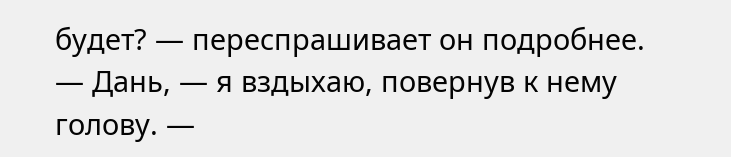будет? — переспрашивает он подробнее.
— Дань, — я вздыхаю, повернув к нему голову. —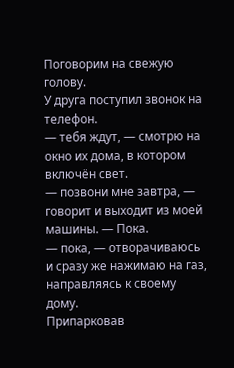Поговорим на свежую голову.
У друга поступил звонок на телефон.
— тебя ждут, — смотрю на окно их дома, в котором включён свет.
— позвони мне завтра, — говорит и выходит из моей машины. — Пока.
— пока, — отворачиваюсь и сразу же нажимаю на газ, направляясь к своему дому.
Припарковав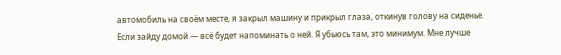автомобиль на своём месте, я закрыл машину и прикрыл глаза, откинув голову на сиденье.
Если зайду домой — всё будет напоминать о ней. Я убьюсь там, это минимум. Мне лучше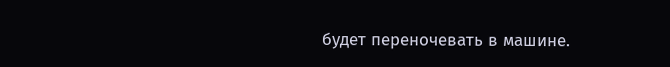будет переночевать в машине.